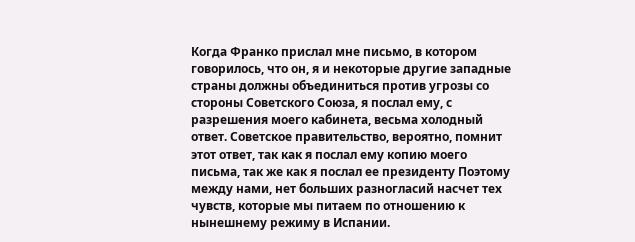Когда Франко прислал мне письмо, в котором говорилось, что он, я и некоторые другие западные страны должны объединиться против угрозы со стороны Советского Союза, я послал ему, с разрешения моего кабинета, весьма холодный ответ. Советское правительство, вероятно, помнит этот ответ, так как я послал ему копию моего письма, так же как я послал ее президенту Поэтому между нами, нет больших разногласий насчет тех чувств, которые мы питаем по отношению к нынешнему режиму в Испании.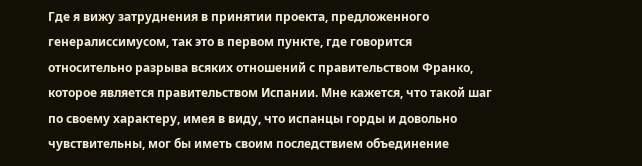Где я вижу затруднения в принятии проекта, предложенного генералиссимусом, так это в первом пункте, где говорится относительно разрыва всяких отношений с правительством Франко, которое является правительством Испании. Мне кажется, что такой шаг по своему характеру, имея в виду, что испанцы горды и довольно чувствительны, мог бы иметь своим последствием объединение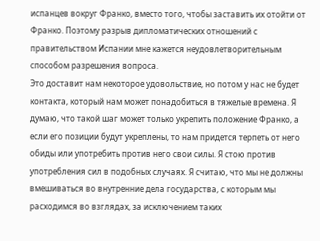испанцев вокруг Франко, вместо того, чтобы заставить их отойти от Франко. Поэтому разрыв дипломатических отношений с правительством Испании мне кажется неудовлетворительным способом разрешения вопроса.
Это доставит нам некоторое удовольствие, но потом у нас не будет контакта, который нам может понадобиться в тяжелые времена. Я думаю, что такой шаг может только укрепить положение Франко, а если его позиции будут укреплены, то нам придется терпеть от него обиды или употребить против него свои силы. Я стою против употребления сил в подобных случаях. Я считаю, что мы не должны вмешиваться во внутренние дела государства, с которым мы расходимся во взглядах, за исключением таких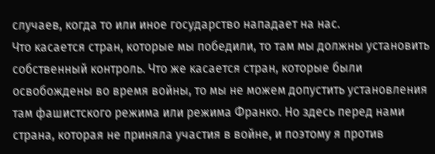случаев, когда то или иное государство нападает на нас.
Что касается стран, которые мы победили, то там мы должны установить собственный контроль. Что же касается стран, которые были освобождены во время войны, то мы не можем допустить установления там фашистского режима или режима Франко. Но здесь перед нами страна, которая не приняла участия в войне, и поэтому я против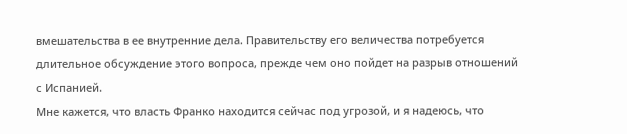вмешательства в ее внутренние дела. Правительству его величества потребуется длительное обсуждение этого вопроса, прежде чем оно пойдет на разрыв отношений с Испанией.
Мне кажется, что власть Франко находится сейчас под угрозой, и я надеюсь, что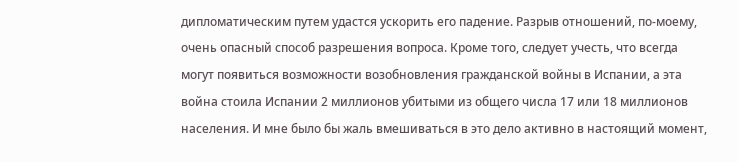дипломатическим путем удастся ускорить его падение. Разрыв отношений, по-моему, очень опасный способ разрешения вопроса. Кроме того, следует учесть, что всегда могут появиться возможности возобновления гражданской войны в Испании, а эта война стоила Испании 2 миллионов убитыми из общего числа 17 или 18 миллионов населения. И мне было бы жаль вмешиваться в это дело активно в настоящий момент,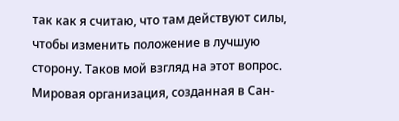так как я считаю, что там действуют силы, чтобы изменить положение в лучшую сторону. Таков мой взгляд на этот вопрос.
Мировая организация, созданная в Сан-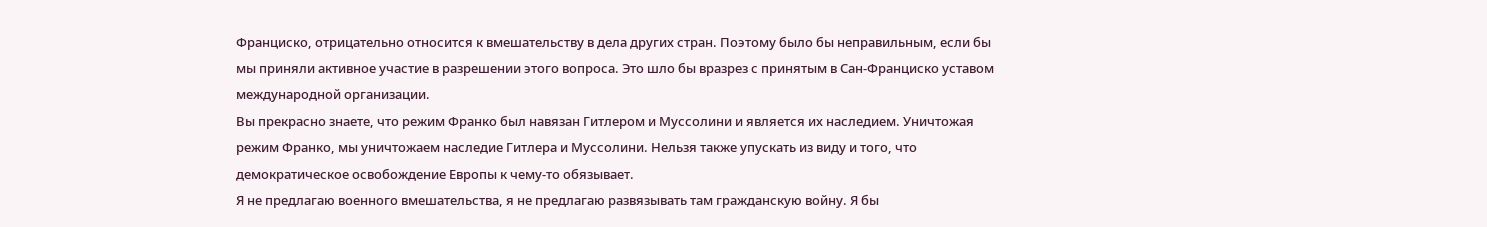Франциско, отрицательно относится к вмешательству в дела других стран. Поэтому было бы неправильным, если бы мы приняли активное участие в разрешении этого вопроса. Это шло бы вразрез с принятым в Сан-Франциско уставом международной организации.
Вы прекрасно знаете, что режим Франко был навязан Гитлером и Муссолини и является их наследием. Уничтожая режим Франко, мы уничтожаем наследие Гитлера и Муссолини. Нельзя также упускать из виду и того, что демократическое освобождение Европы к чему-то обязывает.
Я не предлагаю военного вмешательства, я не предлагаю развязывать там гражданскую войну. Я бы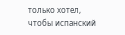только хотел, чтобы испанский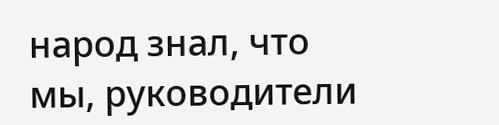народ знал, что мы, руководители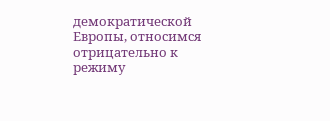демократической Европы, относимся отрицательно к режиму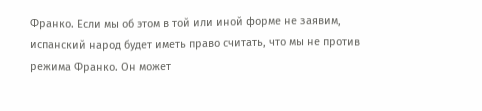Франко. Если мы об этом в той или иной форме не заявим, испанский народ будет иметь право считать, что мы не против режима Франко. Он может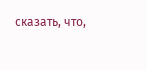сказать, что,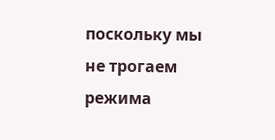поскольку мы не трогаем режима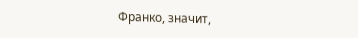Франко, значит,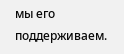мы его поддерживаем.